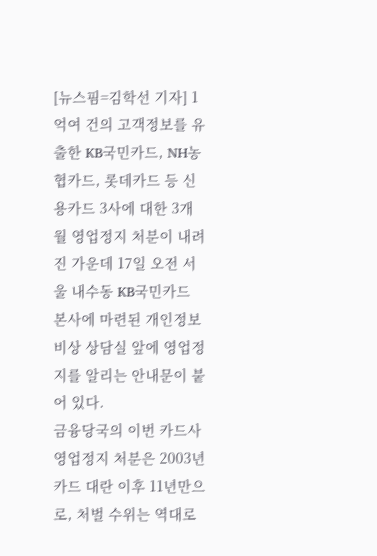[뉴스핌=김학선 기자] 1억여 건의 고객정보를 유출한 KB국민카드, NH농협카드, 롯데카드 등 신용카드 3사에 대한 3개월 영업정지 처분이 내려진 가운데 17일 오전 서울 내수동 KB국민카드 본사에 마련된 개인정보 비상 상담실 앞에 영업정지를 알리는 안내문이 붙어 있다.
금융당국의 이번 카드사 영업정지 처분은 2003년 카드 대란 이후 11년만으로, 처벌 수위는 역대로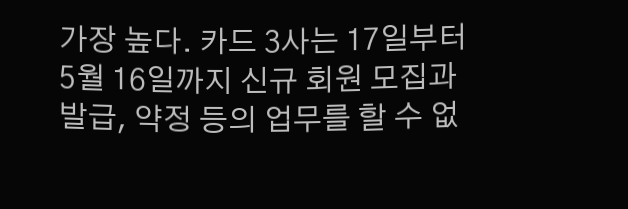가장 높다. 카드 3사는 17일부터 5월 16일까지 신규 회원 모집과 발급, 약정 등의 업무를 할 수 없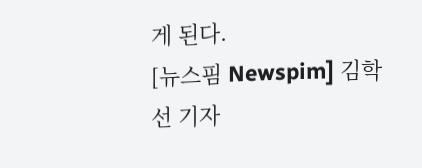게 된다.
[뉴스핌 Newspim] 김학선 기자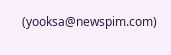(yooksa@newspim.com)